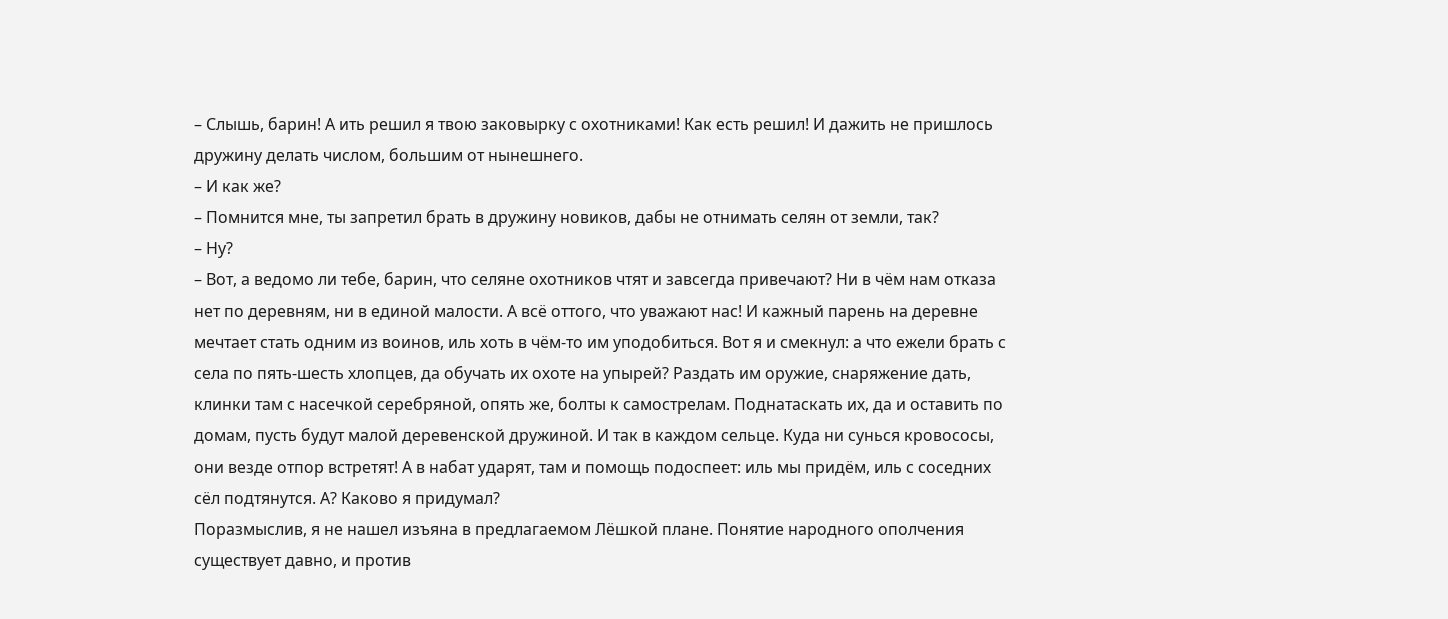– Слышь, барин! А ить решил я твою заковырку с охотниками! Как есть решил! И дажить не пришлось дружину делать числом, большим от нынешнего.
– И как же?
– Помнится мне, ты запретил брать в дружину новиков, дабы не отнимать селян от земли, так?
– Ну?
– Вот, а ведомо ли тебе, барин, что селяне охотников чтят и завсегда привечают? Ни в чём нам отказа нет по деревням, ни в единой малости. А всё оттого, что уважают нас! И кажный парень на деревне мечтает стать одним из воинов, иль хоть в чём-то им уподобиться. Вот я и смекнул: а что ежели брать с села по пять-шесть хлопцев, да обучать их охоте на упырей? Раздать им оружие, снаряжение дать, клинки там с насечкой серебряной, опять же, болты к самострелам. Поднатаскать их, да и оставить по домам, пусть будут малой деревенской дружиной. И так в каждом сельце. Куда ни сунься кровососы, они везде отпор встретят! А в набат ударят, там и помощь подоспеет: иль мы придём, иль с соседних сёл подтянутся. А? Каково я придумал?
Поразмыслив, я не нашел изъяна в предлагаемом Лёшкой плане. Понятие народного ополчения существует давно, и против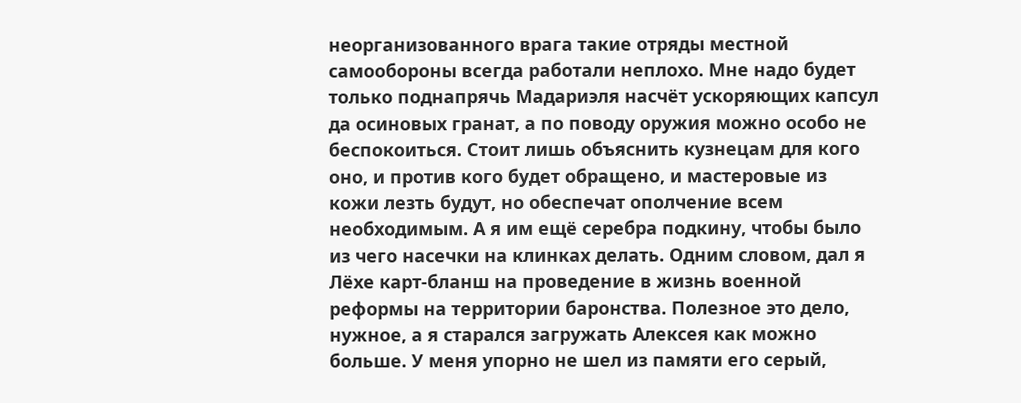неорганизованного врага такие отряды местной самообороны всегда работали неплохо. Мне надо будет только поднапрячь Мадариэля насчёт ускоряющих капсул да осиновых гранат, а по поводу оружия можно особо не беспокоиться. Стоит лишь объяснить кузнецам для кого оно, и против кого будет обращено, и мастеровые из кожи лезть будут, но обеспечат ополчение всем необходимым. А я им ещё серебра подкину, чтобы было из чего насечки на клинках делать. Одним словом, дал я Лёхе карт-бланш на проведение в жизнь военной реформы на территории баронства. Полезное это дело, нужное, а я старался загружать Алексея как можно больше. У меня упорно не шел из памяти его серый,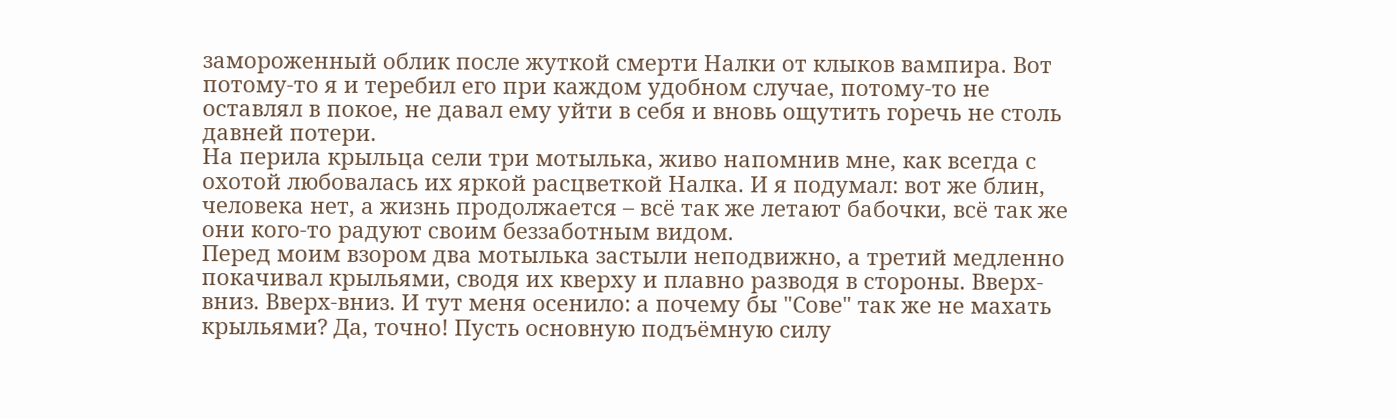замороженный облик после жуткой смерти Налки от клыков вампира. Вот потому-то я и теребил его при каждом удобном случае, потому-то не оставлял в покое, не давал ему уйти в себя и вновь ощутить горечь не столь давней потери.
На перила крыльца сели три мотылька, живо напомнив мне, как всегда с охотой любовалась их яркой расцветкой Налка. И я подумал: вот же блин, человека нет, а жизнь продолжается – всё так же летают бабочки, всё так же они кого-то радуют своим беззаботным видом.
Перед моим взором два мотылька застыли неподвижно, а третий медленно покачивал крыльями, сводя их кверху и плавно разводя в стороны. Вверх-вниз. Вверх-вниз. И тут меня осенило: а почему бы "Сове" так же не махать крыльями? Да, точно! Пусть основную подъёмную силу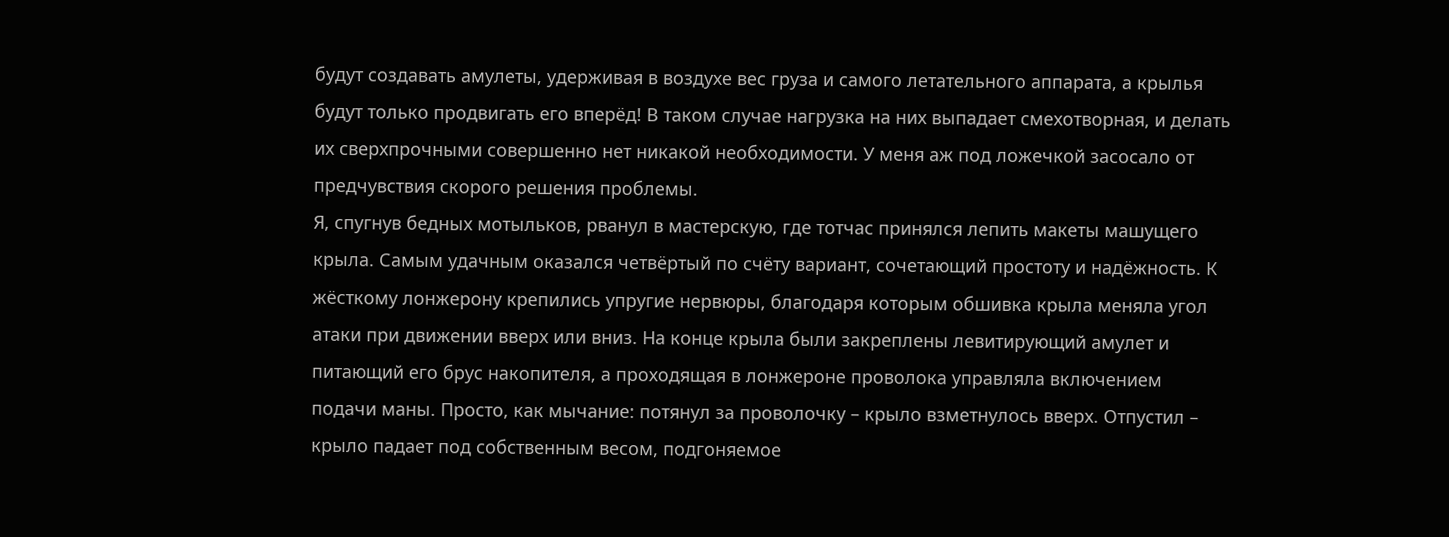будут создавать амулеты, удерживая в воздухе вес груза и самого летательного аппарата, а крылья будут только продвигать его вперёд! В таком случае нагрузка на них выпадает смехотворная, и делать их сверхпрочными совершенно нет никакой необходимости. У меня аж под ложечкой засосало от предчувствия скорого решения проблемы.
Я, спугнув бедных мотыльков, рванул в мастерскую, где тотчас принялся лепить макеты машущего крыла. Самым удачным оказался четвёртый по счёту вариант, сочетающий простоту и надёжность. К жёсткому лонжерону крепились упругие нервюры, благодаря которым обшивка крыла меняла угол атаки при движении вверх или вниз. На конце крыла были закреплены левитирующий амулет и питающий его брус накопителя, а проходящая в лонжероне проволока управляла включением подачи маны. Просто, как мычание: потянул за проволочку – крыло взметнулось вверх. Отпустил – крыло падает под собственным весом, подгоняемое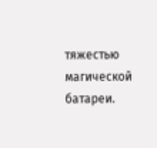тяжестью магической батареи.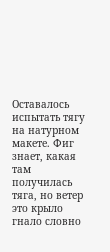Оставалось испытать тягу на натурном макете. Фиг знает, какая там получилась тяга, но ветер это крыло гнало словно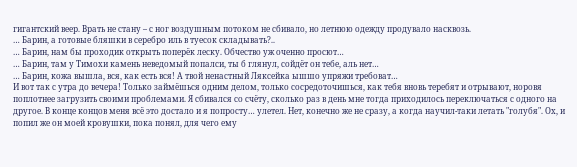гигантский веер. Врать не стану – с ног воздушным потоком не сбивало, но летнюю одежду продувало насквозь.
… Барин, а готовые бляшки в серебро иль в туесок складывать?..
… Барин, нам бы проходик открыть поперёк леску. Обчество уж оченно просют…
… Барин, там у Тимохи камень неведомый попалси, ты б глянул, сойдёт он тебе, аль нет…
… Барин, кожа вышла, вся, как есть вся! А твой ненастный Ляксейка ышшо упряжи требоват…
И вот так с утра до вечера! Только займёшься одним делом, только сосредоточишься, как тебя вновь теребят и отрывают, норовя поплотнее загрузить своими проблемами. Я сбивался со счёту, сколько раз в день мне тогда приходилось переключаться с одного на другое. В конце концов меня всё это достало и я попросту… улетел. Нет, конечно же не сразу, а когда научил-таки летать "голубя". Ох, и попил же он моей кровушки, пока понял, для чего ему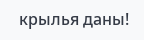крылья даны!